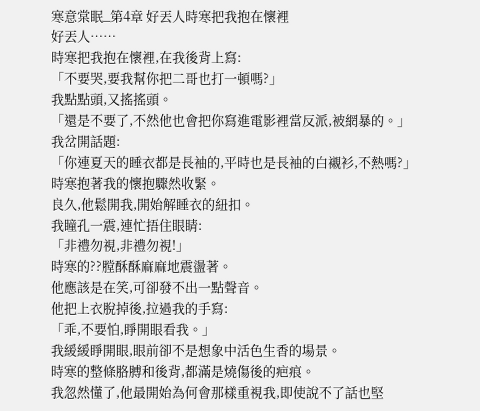寒意棠眠_第4章 好丟人時寒把我抱在懷裡
好丟人……
時寒把我抱在懷裡,在我後背上寫:
「不要哭,要我幫你把二哥也打一頓嗎?」
我點點頭,又搖搖頭。
「還是不要了,不然他也會把你寫進電影裡當反派,被網暴的。」
我岔開話題:
「你連夏天的睡衣都是長袖的,平時也是長袖的白襯衫,不熱嗎?」
時寒抱著我的懷抱驟然收緊。
良久,他鬆開我,開始解睡衣的紐扣。
我瞳孔一震,連忙捂住眼睛:
「非禮勿視,非禮勿視!」
時寒的??膛酥酥麻麻地震盪著。
他應該是在笑,可卻發不出一點聲音。
他把上衣脫掉後,拉過我的手寫:
「乖,不要怕,睜開眼看我。」
我緩緩睜開眼,眼前卻不是想象中活色生香的場景。
時寒的整條胳膊和後背,都滿是燒傷後的疤痕。
我忽然懂了,他最開始為何會那樣重視我,即使說不了話也堅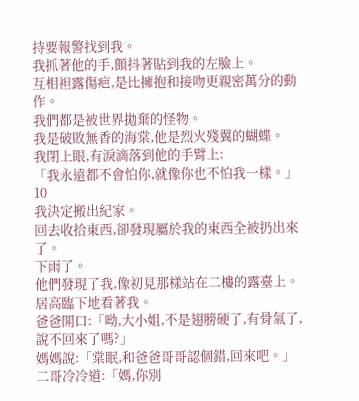持要報警找到我。
我抓著他的手,顫抖著貼到我的左臉上。
互相袒露傷疤,是比擁抱和接吻更親密萬分的動作。
我們都是被世界拋棄的怪物。
我是破敗無香的海棠,他是烈火殘翼的蝴蝶。
我閉上眼,有淚滴落到他的手臂上:
「我永遠都不會怕你,就像你也不怕我一樣。」
10
我決定搬出紀家。
回去收拾東西,卻發現屬於我的東西全被扔出來了。
下雨了。
他們發現了我,像初見那樣站在二樓的露臺上。
居高臨下地看著我。
爸爸開口:「呦,大小姐,不是翅膀硬了,有骨氣了,說不回來了嗎?」
媽媽說:「棠眠,和爸爸哥哥認個錯,回來吧。」
二哥冷冷道:「媽,你別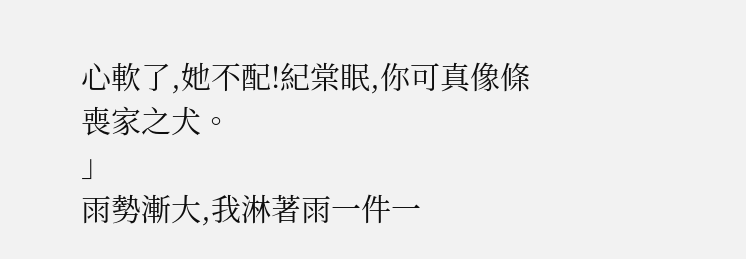心軟了,她不配!紀棠眠,你可真像條喪家之犬。
」
雨勢漸大,我淋著雨一件一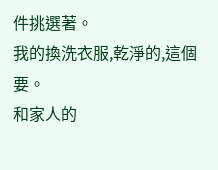件挑選著。
我的換洗衣服,乾淨的,這個要。
和家人的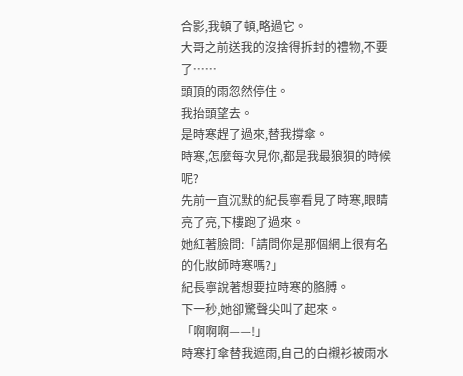合影,我頓了頓,略過它。
大哥之前送我的沒捨得拆封的禮物,不要了……
頭頂的雨忽然停住。
我抬頭望去。
是時寒趕了過來,替我撐傘。
時寒,怎麼每次見你,都是我最狼狽的時候呢?
先前一直沉默的紀長寧看見了時寒,眼睛亮了亮,下樓跑了過來。
她紅著臉問:「請問你是那個網上很有名的化妝師時寒嗎?」
紀長寧說著想要拉時寒的胳膊。
下一秒,她卻驚聲尖叫了起來。
「啊啊啊——!」
時寒打傘替我遮雨,自己的白襯衫被雨水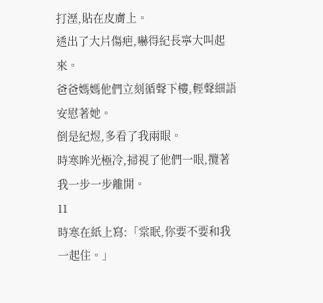打溼,貼在皮膚上。
透出了大片傷疤,嚇得紀長寧大叫起來。
爸爸媽媽他們立刻循聲下樓,輕聲細語安慰著她。
倒是紀煜,多看了我兩眼。
時寒眸光極冷,掃視了他們一眼,攬著我一步一步離開。
11
時寒在紙上寫:「棠眠,你要不要和我一起住。」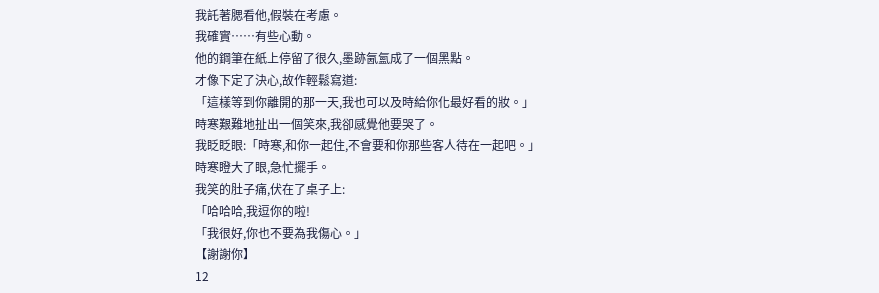我託著腮看他,假裝在考慮。
我確實……有些心動。
他的鋼筆在紙上停留了很久,墨跡氤氳成了一個黑點。
才像下定了決心,故作輕鬆寫道:
「這樣等到你離開的那一天,我也可以及時給你化最好看的妝。」
時寒艱難地扯出一個笑來,我卻感覺他要哭了。
我眨眨眼:「時寒,和你一起住,不會要和你那些客人待在一起吧。」
時寒瞪大了眼,急忙擺手。
我笑的肚子痛,伏在了桌子上:
「哈哈哈,我逗你的啦!
「我很好,你也不要為我傷心。」
【謝謝你】
12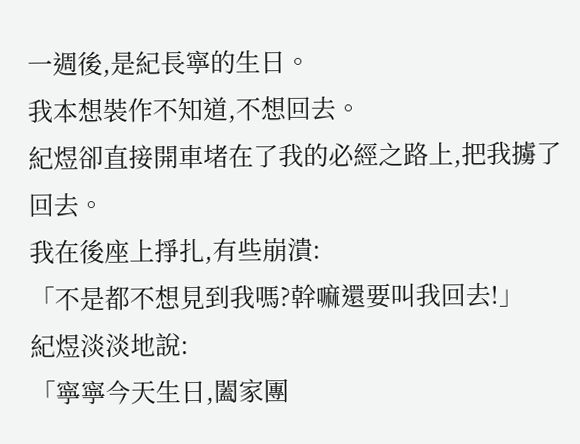一週後,是紀長寧的生日。
我本想裝作不知道,不想回去。
紀煜卻直接開車堵在了我的必經之路上,把我擄了回去。
我在後座上掙扎,有些崩潰:
「不是都不想見到我嗎?幹嘛還要叫我回去!」
紀煜淡淡地說:
「寧寧今天生日,闔家團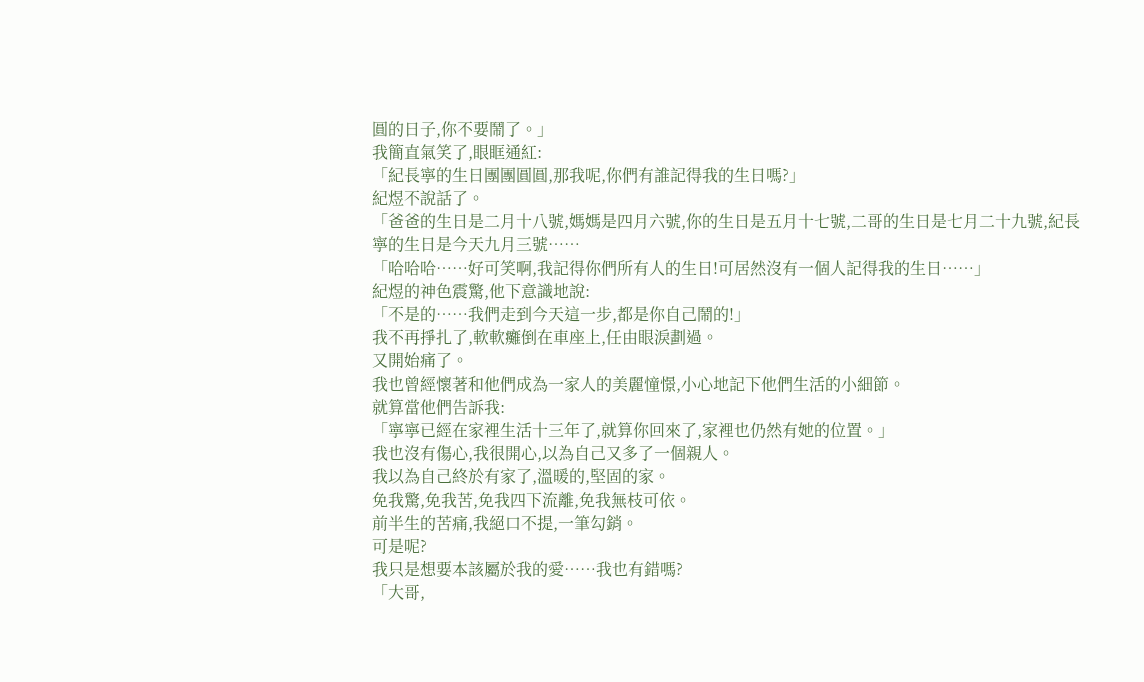圓的日子,你不要鬧了。」
我簡直氣笑了,眼眶通紅:
「紀長寧的生日團團圓圓,那我呢,你們有誰記得我的生日嗎?」
紀煜不說話了。
「爸爸的生日是二月十八號,媽媽是四月六號,你的生日是五月十七號,二哥的生日是七月二十九號,紀長寧的生日是今天九月三號……
「哈哈哈……好可笑啊,我記得你們所有人的生日!可居然沒有一個人記得我的生日……」
紀煜的神色震驚,他下意識地說:
「不是的……我們走到今天這一步,都是你自己鬧的!」
我不再掙扎了,軟軟癱倒在車座上,任由眼淚劃過。
又開始痛了。
我也曾經懷著和他們成為一家人的美麗憧憬,小心地記下他們生活的小細節。
就算當他們告訴我:
「寧寧已經在家裡生活十三年了,就算你回來了,家裡也仍然有她的位置。」
我也沒有傷心,我很開心,以為自己又多了一個親人。
我以為自己終於有家了,溫暖的,堅固的家。
免我驚,免我苦,免我四下流離,免我無枝可依。
前半生的苦痛,我絕口不提,一筆勾銷。
可是呢?
我只是想要本該屬於我的愛……我也有錯嗎?
「大哥,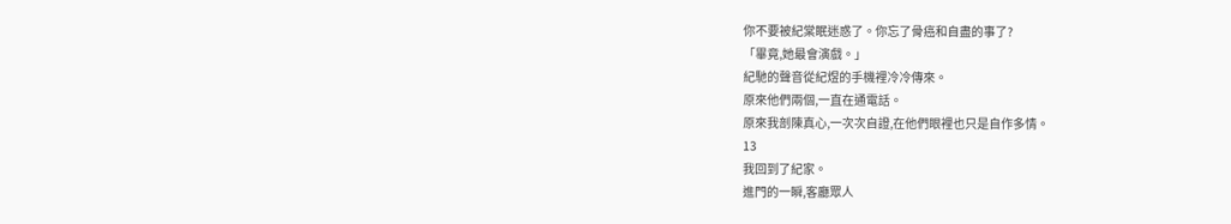你不要被紀棠眠迷惑了。你忘了骨癌和自盡的事了?
「畢竟,她最會演戲。」
紀馳的聲音從紀煜的手機裡冷冷傳來。
原來他們兩個,一直在通電話。
原來我剖陳真心,一次次自證,在他們眼裡也只是自作多情。
13
我回到了紀家。
進門的一瞬,客廳眾人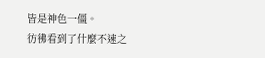皆是神色一僵。
彷彿看到了什麼不速之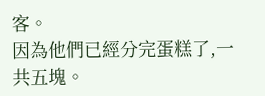客。
因為他們已經分完蛋糕了,一共五塊。